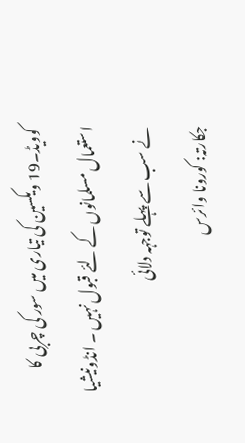کوویڈ۔19 ویکسین کی تیاری میں سور کی چربی کا استعمال مسلمانوں کے لئے قبول نہیں ۔ انڈونیشیا نے سب سے پہلے توجہہ دلائی
جکارتہ: کورونا وائرس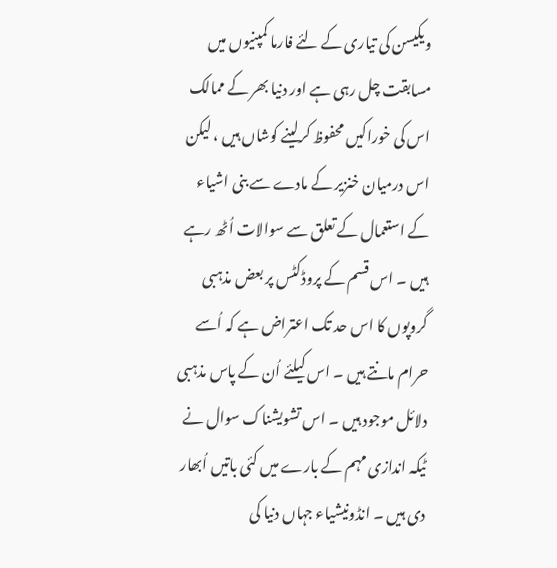ویکیسن کی تیاری کے لئے فارما کمپنیوں میں مسابقت چل رہی ہے اور دنیا بھر کے ممالک اس کی خوراکیں محفوظ کرلینے کوشاں ہیں ، لیکن اس درمیان خنزیر کے مادے سے بنی اشیاء کے استعمال کے تعلق سے سوالات اُٹھ رہے ہیں ۔ اس قسم کے پروڈکٹس پر بعض مذہبی گروپوں کا اس حد تک اعتراض ہے کہ اُسے حرام مانتے ہیں ۔ اس کیلئے اُن کے پاس مذہبی دلائل موجود ہیں ۔ اس تشویشناک سوال نے ٹیکہ اندازی مہم کے بارے میں کئی باتیں اُبھار دی ہیں ۔ انڈونیشیاء جہاں دنیا کی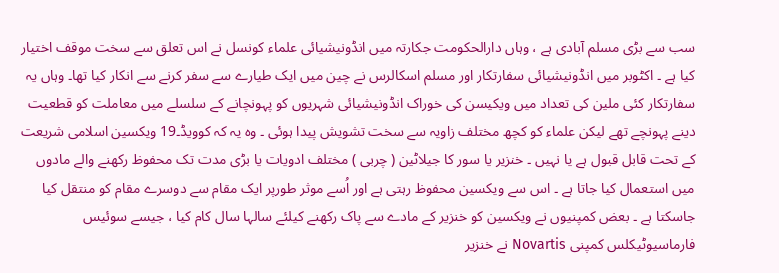سب سے بڑی مسلم آبادی ہے ، وہاں دارالحکومت جکارتہ میں انڈونیشیائی علماء کونسل نے اس تعلق سے سخت موقف اختیار کیا ہے ۔ اکٹوبر میں انڈونیشیائی سفارتکار اور مسلم اسکالرس نے چین میں ایک طیارے سے سفر کرنے سے انکار کیا تھا۔ وہاں یہ سفارتکار کئی ملین کی تعداد میں ویکیسن کی خوراک انڈونیشیائی شہریوں کو پہونچانے کے سلسلے میں معاملت کو قطعیت دینے پہونچے تھے لیکن علماء کو کچھ مختلف زاویہ سے سخت تشویش پیدا ہوئی ۔ وہ یہ کہ کوویڈ۔19 ویکسین اسلامی شریعت کے تحت قابل قبول ہے یا نہیں ۔ خنزیر یا سور کا جیلاٹین ( چربی ) مختلف ادویات یا بڑی مدت تک محفوظ رکھنے والے مادوں میں استعمال کیا جاتا ہے ۔ اس سے ویکسین محفوظ رہتی ہے اور اُسے موثر طورپر ایک مقام سے دوسرے مقام کو منتقل کیا جاسکتا ہے ۔ بعض کمپنیوں نے ویکسین کو خنزیر کے مادے سے پاک رکھنے کیلئے سالہا سال کام کیا ، جیسے سوئیس فارماسیوٹیکلس کمپنی Novartis نے خنزیر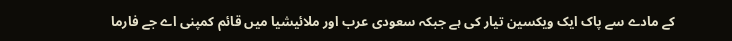کے مادے سے پاک ایک ویکسین تیار کی ہے جبکہ سعودی عرب اور ملائیشیا میں قائم کمپنی اے جے فارما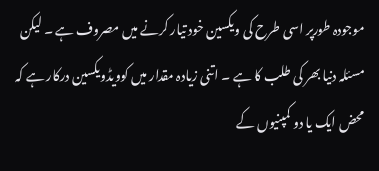موجودہ طورپر اسی طرح کی ویکسین خود تیار کرنے میں مصروف ہے ۔ لیکن مسئلہ دنیا بھر کی طلب کا ہے ۔ اتنی زیادہ مقدار میں کوویڈویکسین درکار ہے کہ محض ایک یا دو کمپنیوں کے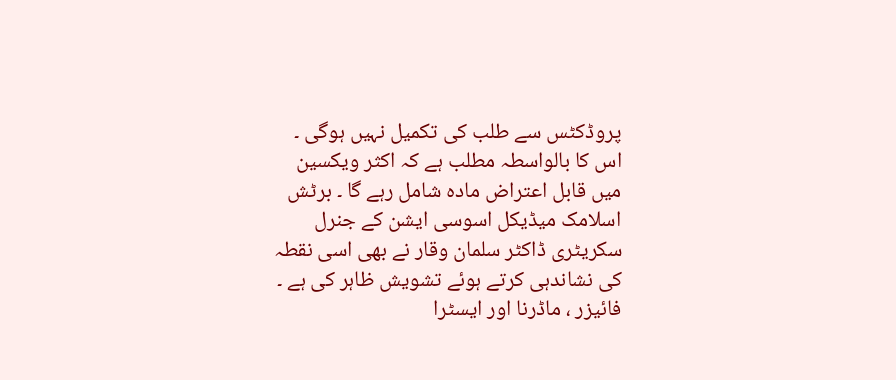پروڈکٹس سے طلب کی تکمیل نہیں ہوگی ۔ اس کا بالواسطہ مطلب ہے کہ اکثر ویکسین میں قابل اعتراض مادہ شامل رہے گا ۔ برٹش اسلامک میڈیکل اسوسی ایشن کے جنرل سکریٹری ڈاکٹر سلمان وقار نے بھی اسی نقطہ کی نشاندہی کرتے ہوئے تشویش ظاہر کی ہے ۔ فائیزر ، ماڈرنا اور ایسٹرا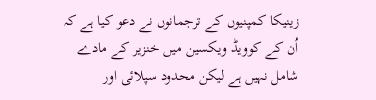زینیکا کمپنیوں کے ترجمانوں نے دعو کیا ہے کہ اُن کے کوویڈ ویکسین میں خنزیر کے مادے شامل نہیں ہے لیکن محدود سپلائی اور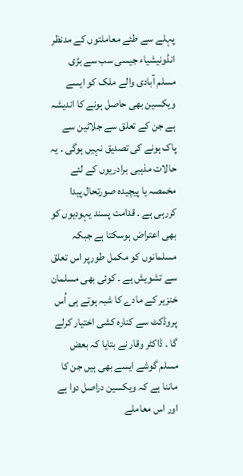پہلے سے طئے معاملتوں کے مدنظر انڈونیشیاء جیسی سب سے بڑی مسلم آبادی والے ملک کو ایسے ویکسین بھی حاصل ہونے کا اندیشہ ہے جن کے تعلق سے جلاٹین سے پاک ہونے کی تصدیق نہیں ہوگی ۔ یہ حالات مذہبی برادریوں کے لئے مخمصہ یا پیچیدہ صورتحال پیدا کررہی ہے ۔ قدامت پسند یہودیوں کو بھی اعتراض ہوسکتا ہے جبکہ مسلمانوں کو مکمل طورپر اس تعلق سے تشویش ہے ۔ کوئی بھی مسلمان خنزیر کے مادے کا شبہ ہوتے ہی اُس پروڈکٹ سے کنارہ کشی اختیار کرلے گا ۔ ڈاکٹر وقار نے بتایا کہ بعض مسلم گوشے ایسے بھی ہیں جن کا ماننا ہے کہ ویکسین دراصل دوا ہے اور اس معاملے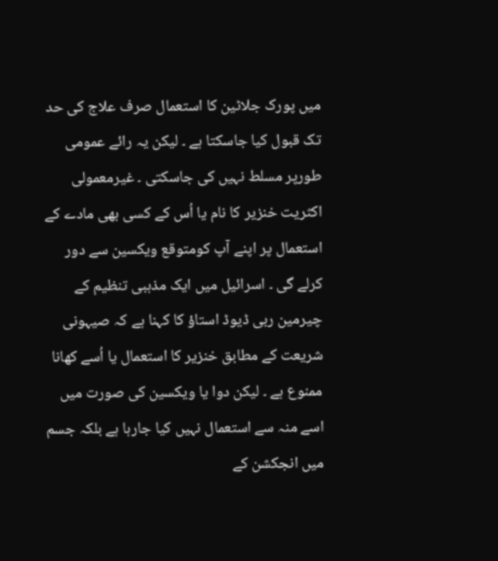میں پورک جلاٹین کا استعمال صرف علاج کی حد تک قبول کیا جاسکتا ہے ۔ لیکن یہ رائے عمومی طورپر مسلط نہیں کی جاسکتی ۔ غیرمعمولی اکثریت خنزیر کا نام یا اُس کے کسی بھی مادے کے استعمال پر اپنے آپ کومتوقع ویکسین سے دور کرلے گی ۔ اسرائیل میں ایک مذہبی تنظیم کے چیرمین ربی ڈیوڈ استاؤ کا کہنا ہے کہ صیہونی شریعت کے مطابق خنزیر کا استعمال یا اُسے کھانا ممنوع ہے ۔ لیکن دوا یا ویکسین کی صورت میں اسے منہ سے استعمال نہیں کیا جارہا ہے بلکہ جسم میں انجکشن کے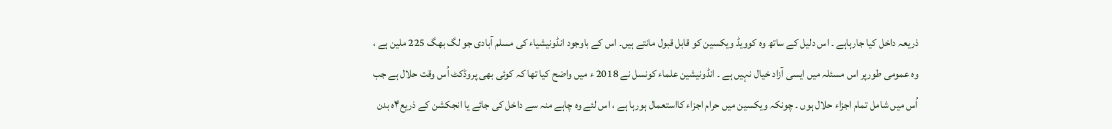ذریعہ داخل کیا جارہاہے ۔ اس دلیل کے ساتھ وہ کوویڈ ویکسین کو قابل قبول مانتے ہیں۔ اس کے باوجود انڈونیشیاء کی مسلم آبادی جو لگ بھگ 225 ملین ہے ، وہ عمومی طورپر اس مسئلہ میں ایسی آزاد خیال نہیں ہے ۔ انڈونیشین علماء کونسل نے 2018 ء میں واضح کیا تھا کہ کوئی بھی پروڈکٹ اُس وقت حلال ہے جب اُس میں شامل تمام اجزاء حلال ہوں ۔ چونکہ ویکسین میں حرام اجزاء کااستعمال ہورہا ہے ، اس لئے وہ چاہے منہ سے داخل کی جائے یا انجکشن کے ذریع۴ہ بدن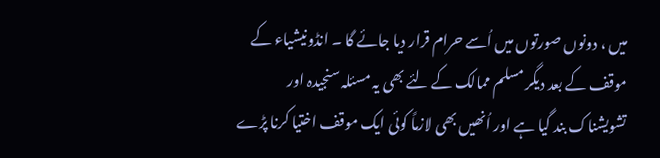میں ، دونوں صورتوں میں اُسے حرام قرار دیا جائے گا ۔ انڈونیشیاء کے موقف کے بعد دیگر مسلم ممالک کے لئے بھی یہ مسئلہ سنجیدہ اور تشویشناک بند گیا ہے اور اُنھیں بھی لازماً کوئی ایک موقف اختیا کرنا پڑے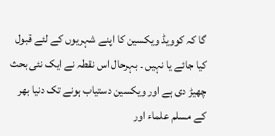گا کہ کوویڈ ویکسین کا اپنے شہریوں کے لئے قبول کیا جائے یا نہیں ۔ بہرحال اس نقطہ نے ایک نئی بحث چھیڑ دی ہے اور ویکسین دستیاب ہونے تک دنیا بھر کے مسلم علماء اور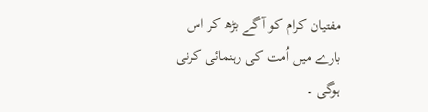مفتیان کرام کو آگے بڑھ کر اس بارے میں اُمت کی رہنمائی کرنی ہوگی ۔